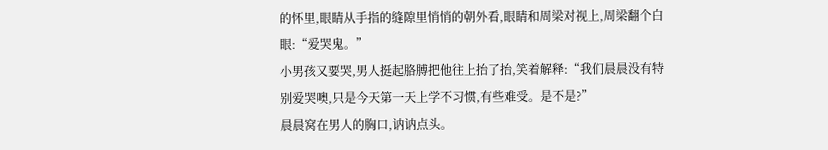的怀里,眼睛从手指的缝隙里悄悄的朝外看,眼睛和周梁对视上,周梁翻个白眼:“爱哭鬼。”
小男孩又要哭,男人挺起胳膊把他往上抬了抬,笑着解释:“我们晨晨没有特别爱哭噢,只是今天第一天上学不习惯,有些难受。是不是?”
晨晨窝在男人的胸口,讷讷点头。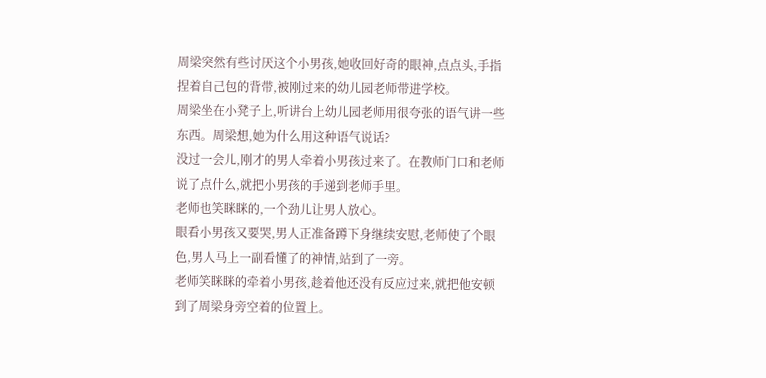周梁突然有些讨厌这个小男孩,她收回好奇的眼神,点点头,手指捏着自己包的背带,被刚过来的幼儿园老师带进学校。
周梁坐在小凳子上,听讲台上幼儿园老师用很夸张的语气讲一些东西。周梁想,她为什么用这种语气说话?
没过一会儿,刚才的男人牵着小男孩过来了。在教师门口和老师说了点什么,就把小男孩的手递到老师手里。
老师也笑眯眯的,一个劲儿让男人放心。
眼看小男孩又要哭,男人正准备蹲下身继续安慰,老师使了个眼色,男人马上一副看懂了的神情,站到了一旁。
老师笑眯眯的牵着小男孩,趁着他还没有反应过来,就把他安顿到了周梁身旁空着的位置上。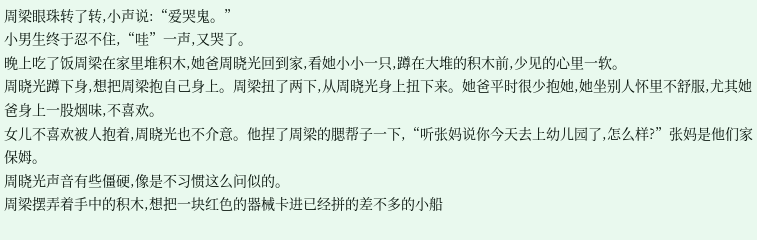周梁眼珠转了转,小声说:“爱哭鬼。”
小男生终于忍不住,“哇”一声,又哭了。
晚上吃了饭周梁在家里堆积木,她爸周晓光回到家,看她小小一只,蹲在大堆的积木前,少见的心里一软。
周晓光蹲下身,想把周梁抱自己身上。周梁扭了两下,从周晓光身上扭下来。她爸平时很少抱她,她坐别人怀里不舒服,尤其她爸身上一股烟味,不喜欢。
女儿不喜欢被人抱着,周晓光也不介意。他捏了周梁的腮帮子一下,“听张妈说你今天去上幼儿园了,怎么样?”张妈是他们家保姆。
周晓光声音有些僵硬,像是不习惯这么问似的。
周梁摆弄着手中的积木,想把一块红色的器械卡进已经拼的差不多的小船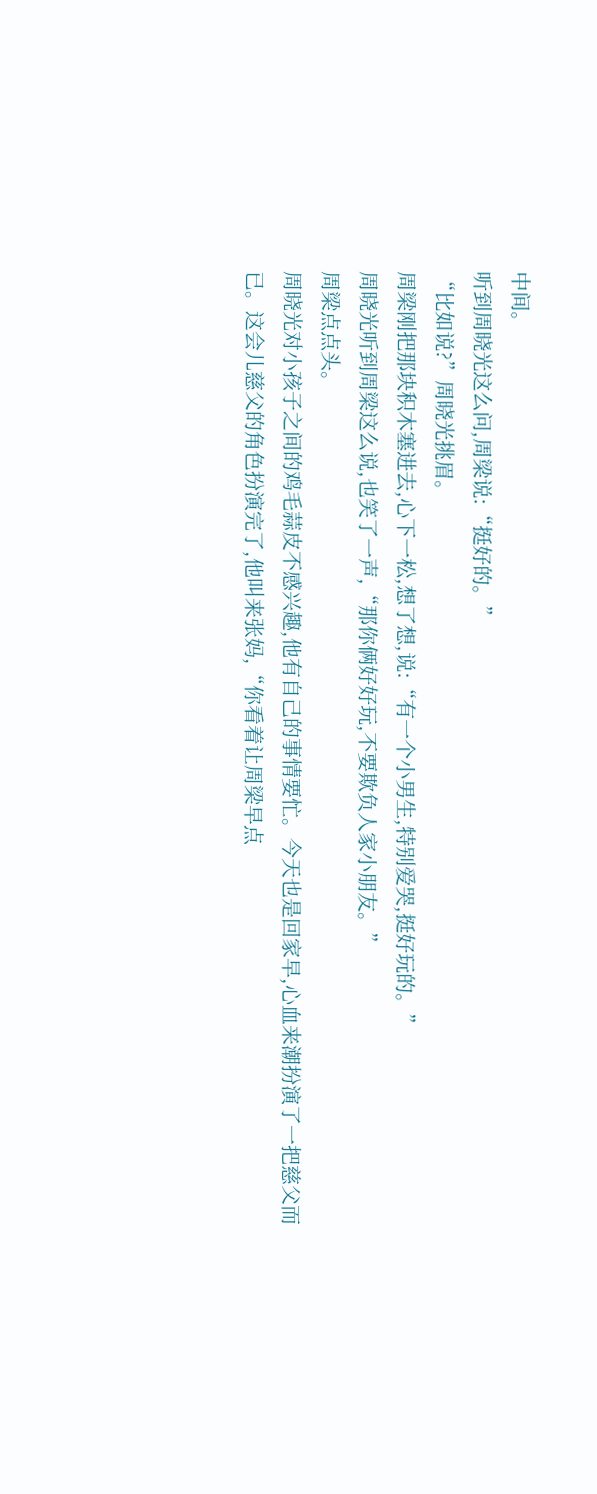中间。
听到周晓光这么问,周梁说:“挺好的。”
“比如说?”周晓光挑眉。
周梁刚把那块积木塞进去,心下一松,想了想,说:“有一个小男生,特别爱哭,挺好玩的。”
周晓光听到周梁这么说,也笑了一声,“那你俩好好玩,不要欺负人家小朋友。”
周梁点点头。
周晓光对小孩子之间的鸡毛蒜皮不感兴趣,他有自己的事情要忙。今天也是回家早,心血来潮扮演了一把慈父而已。这会儿慈父的角色扮演完了,他叫来张妈,“你看着让周梁早点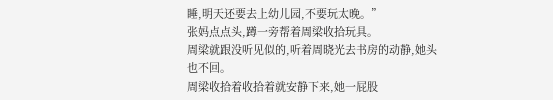睡,明天还要去上幼儿园,不要玩太晚。”
张妈点点头,蹲一旁帮着周梁收拾玩具。
周梁就跟没听见似的,听着周晓光去书房的动静,她头也不回。
周梁收拾着收拾着就安静下来,她一屁股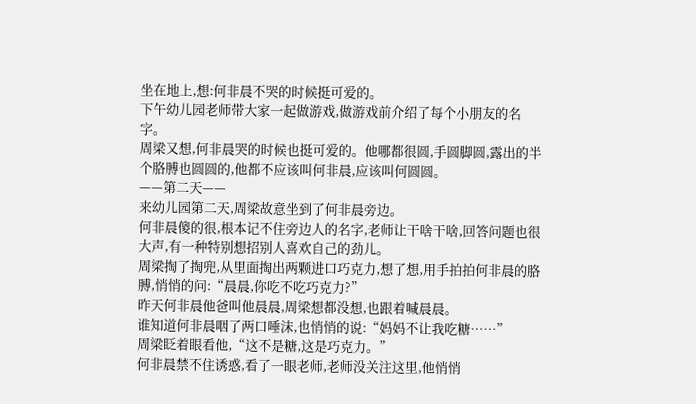坐在地上,想:何非晨不哭的时候挺可爱的。
下午幼儿园老师带大家一起做游戏,做游戏前介绍了每个小朋友的名字。
周梁又想,何非晨哭的时候也挺可爱的。他哪都很圆,手圆脚圆,露出的半个胳膊也圆圆的,他都不应该叫何非晨,应该叫何圆圆。
——第二天——
来幼儿园第二天,周梁故意坐到了何非晨旁边。
何非晨傻的很,根本记不住旁边人的名字,老师让干啥干啥,回答问题也很大声,有一种特别想招别人喜欢自己的劲儿。
周梁掏了掏兜,从里面掏出两颗进口巧克力,想了想,用手拍拍何非晨的胳膊,悄悄的问:“晨晨,你吃不吃巧克力?”
昨天何非晨他爸叫他晨晨,周梁想都没想,也跟着喊晨晨。
谁知道何非晨咽了两口唾沫,也悄悄的说:“妈妈不让我吃糖……”
周梁眨着眼看他,“这不是糖,这是巧克力。”
何非晨禁不住诱惑,看了一眼老师,老师没关注这里,他悄悄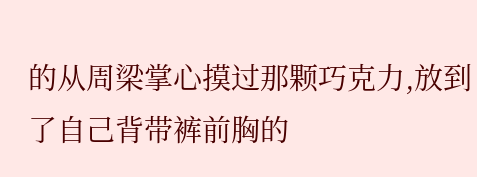的从周梁掌心摸过那颗巧克力,放到了自己背带裤前胸的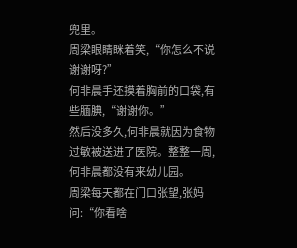兜里。
周梁眼睛眯着笑,“你怎么不说谢谢呀?”
何非晨手还摸着胸前的口袋,有些腼腆,“谢谢你。”
然后没多久,何非晨就因为食物过敏被送进了医院。整整一周,何非晨都没有来幼儿园。
周梁每天都在门口张望,张妈问:“你看啥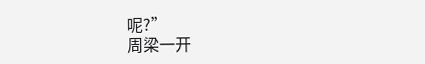呢?”
周梁一开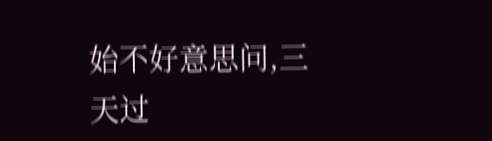始不好意思问,三天过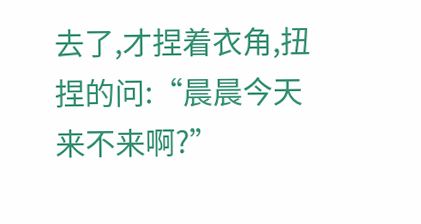去了,才捏着衣角,扭捏的问:“晨晨今天来不来啊?”